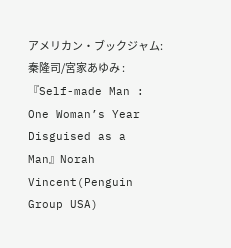アメリカン・ブックジャム:秦隆司/宮家あゆみ : 『Self-made Man : One Woman’s Year Disguised as a Man』Norah Vincent(Penguin Group USA)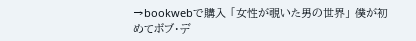→bookwebで購入 「女性が覗いた男の世界」 僕が初めてボブ・デ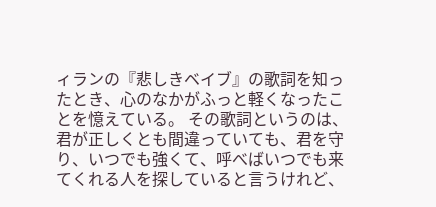ィランの『悲しきベイブ』の歌詞を知ったとき、心のなかがふっと軽くなったことを憶えている。 その歌詞というのは、君が正しくとも間違っていても、君を守り、いつでも強くて、呼べばいつでも来てくれる人を探していると言うけれど、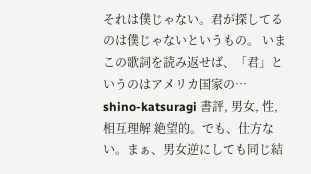それは僕じゃない。君が探してるのは僕じゃないというもの。 いまこの歌詞を読み返せば、「君」というのはアメリカ国家の…
shino-katsuragi 書評, 男女, 性, 相互理解 絶望的。でも、仕方ない。まぁ、男女逆にしても同じ結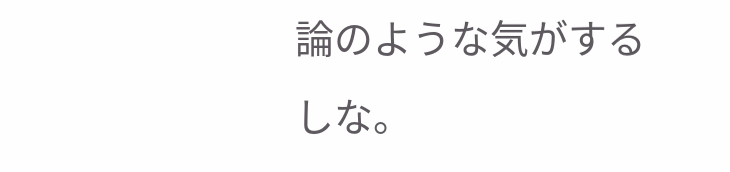論のような気がするしな。